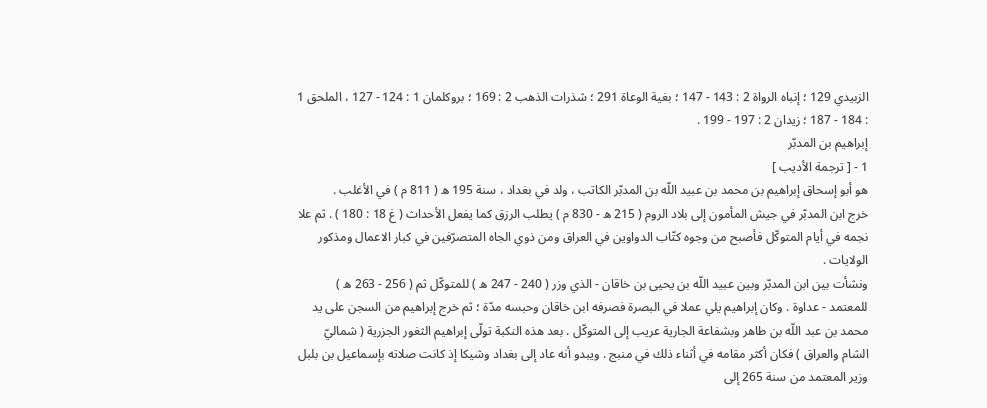الزبيدي 129 ؛ إنباه الرواة 2 : 143 - 147 ؛ بغية الوعاة 291 ؛ شذرات الذهب 2 : 169 ؛ بروكلمان 1 : 124 - 127 ، الملحق 1 : 184 - 187 ؛ زيدان 2 : 197 - 199 .
إبراهيم بن المدبّر
1 - [ ترجمة الأديب ]
هو أبو إسحاق إبراهيم بن محمد بن عبيد اللّه بن المدبّر الكاتب ، ولد في بغداد ، سنة 195 ه ( 811 م ) في الأغلب .
خرج ابن المدبّر في جيش المأمون إلى بلاد الروم ( 215 ه - 830 م ) يطلب الرزق كما يفعل الأحداث ( غ 18 : 180 ) . ثم علا نجمه في أيام المتوكّل فأصبح من وجوه كتّاب الدواوين في العراق ومن ذوي الجاه المتصرّفين في كبار الاعمال ومذكور الولايات .
ونشأت بين ابن المدبّر وبين عبيد اللّه بن يحيى بن خاقان - الذي وزر ( 240 - 247 ه ) للمتوكّل ثم ( 256 - 263 ه ) للمعتمد - عداوة . وكان إبراهيم يلي عملا في البصرة فصرفه ابن خاقان وحبسه مدّة ؛ ثم خرج إبراهيم من السجن على يد محمد بن عبد اللّه بن طاهر وبشفاعة الجارية عريب إلى المتوكّل . بعد هذه النكبة تولّى إبراهيم الثغور الجزرية ( شماليّ الشام والعراق ) فكان أكثر مقامه في أثناء ذلك في منبج . ويبدو أنه عاد إلى بغداد وشيكا إذ كانت صلاته بإسماعيل بن بلبل وزير المعتمد من سنة 265 إلى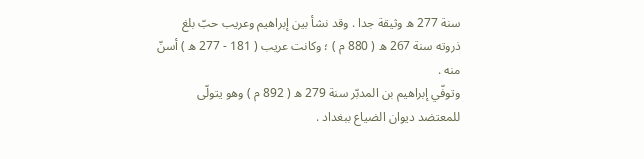سنة 277 ه وثيقة جدا . وقد نشأ بين إبراهيم وعريب حبّ بلغ ذروته سنة 267 ه ( 880 م ) ؛ وكانت عريب ( 181 - 277 ه ) أسنّ منه .
وتوفّي إبراهيم بن المدبّر سنة 279 ه ( 892 م ) وهو يتولّى للمعتضد ديوان الضياع ببغداد .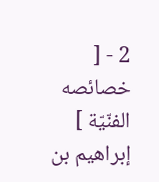2 - [ خصائصه الفنّيّة ]
إبراهيم بن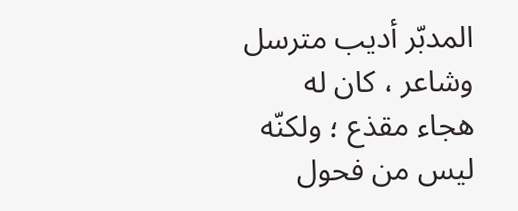المدبّر أديب مترسل وشاعر ، كان له هجاء مقذع ؛ ولكنّه ليس من فحول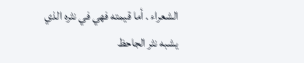الشعراء . أما قيمته فهي في نثره الذي يشبه نثر الجاحظ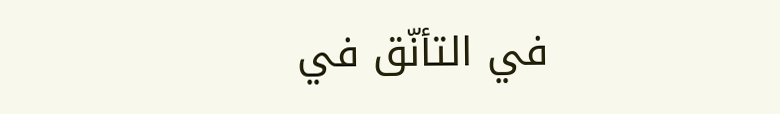في التأنّق في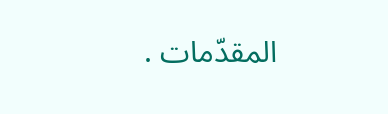المقدّمات .